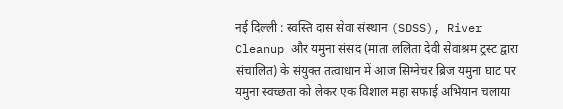नई दिल्ली : स्वस्ति दास सेवा संस्थान (SDSS), River Cleanup और यमुना संसद (माता ललिता देवी सेवाश्रम ट्रस्ट द्वारा संचालित) के संयुक्त तत्वाधान में आज सिग्नेचर ब्रिज यमुना घाट पर यमुना स्वच्छता को लेकर एक विशाल महा सफाई अभियान चलाया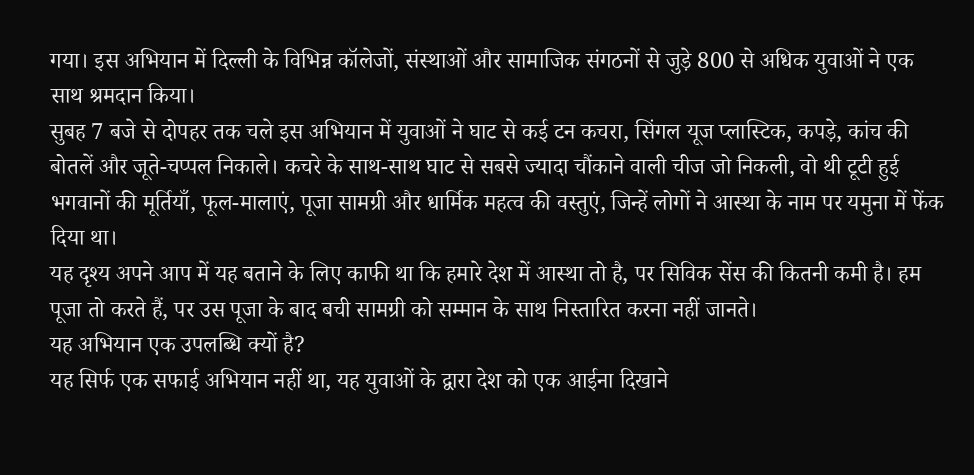गया। इस अभियान में दिल्ली के विभिन्न कॉलेजों, संस्थाओं और सामाजिक संगठनों से जुड़े 800 से अधिक युवाओं ने एक साथ श्रमदान किया।
सुबह 7 बजे से दोपहर तक चले इस अभियान में युवाओं ने घाट से कई टन कचरा, सिंगल यूज प्लास्टिक, कपड़े, कांच की बोतलें और जूते-चप्पल निकाले। कचरे के साथ-साथ घाट से सबसे ज्यादा चौंकाने वाली चीज जो निकली, वो थी टूटी हुई भगवानों की मूर्तियाँ, फूल-मालाएं, पूजा सामग्री और धार्मिक महत्व की वस्तुएं, जिन्हें लोगों ने आस्था के नाम पर यमुना में फेंक दिया था।
यह दृश्य अपने आप में यह बताने के लिए काफी था कि हमारे देश में आस्था तो है, पर सिविक सेंस की कितनी कमी है। हम पूजा तो करते हैं, पर उस पूजा के बाद बची सामग्री को सम्मान के साथ निस्तारित करना नहीं जानते।
यह अभियान एक उपलब्धि क्यों है?
यह सिर्फ एक सफाई अभियान नहीं था, यह युवाओं के द्वारा देश को एक आईना दिखाने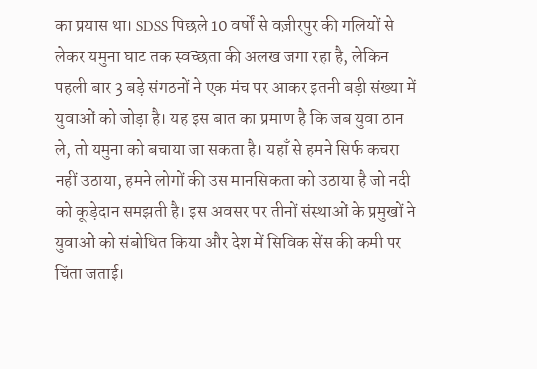का प्रयास था। SDSS पिछले 10 वर्षों से वज़ीरपुर की गलियों से लेकर यमुना घाट तक स्वच्छता की अलख जगा रहा है, लेकिन पहली बार 3 बड़े संगठनों ने एक मंच पर आकर इतनी बड़ी संख्या में युवाओं को जोड़ा है। यह इस बात का प्रमाण है कि जब युवा ठान ले, तो यमुना को बचाया जा सकता है। यहाँ से हमने सिर्फ कचरा नहीं उठाया, हमने लोगों की उस मानसिकता को उठाया है जो नदी को कूड़ेदान समझती है। इस अवसर पर तीनों संस्थाओं के प्रमुखों ने युवाओं को संबोधित किया और देश में सिविक सेंस की कमी पर चिंता जताई।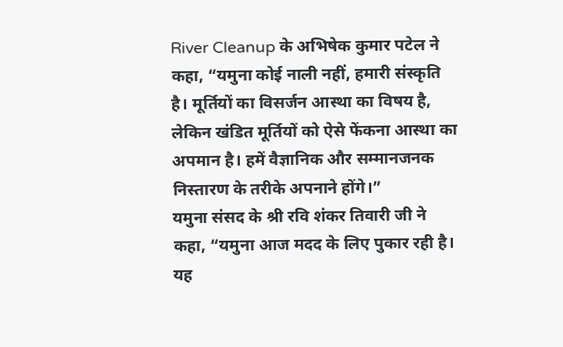River Cleanup के अभिषेक कुमार पटेल ने कहा, “यमुना कोई नाली नहीं, हमारी संस्कृति है। मूर्तियों का विसर्जन आस्था का विषय है, लेकिन खंडित मूर्तियों को ऐसे फेंकना आस्था का अपमान है। हमें वैज्ञानिक और सम्मानजनक निस्तारण के तरीके अपनाने होंगे।”
यमुना संसद के श्री रवि शंकर तिवारी जी ने कहा, “यमुना आज मदद के लिए पुकार रही है। यह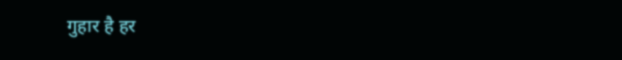गुहार है हर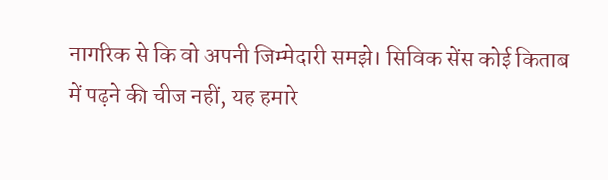नागरिक से कि वो अपनी जिम्मेदारी समझे। सिविक सेंस कोई किताब में पढ़ने की चीज नहीं, यह हमारे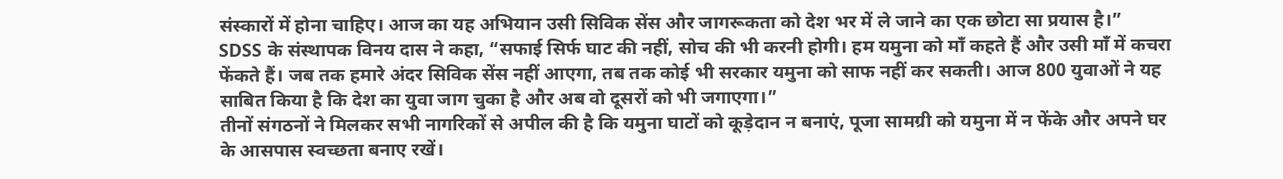संस्कारों में होना चाहिए। आज का यह अभियान उसी सिविक सेंस और जागरूकता को देश भर में ले जाने का एक छोटा सा प्रयास है।”
SDSS के संस्थापक विनय दास ने कहा, “सफाई सिर्फ घाट की नहीं, सोच की भी करनी होगी। हम यमुना को माँ कहते हैं और उसी माँ में कचरा फेंकते हैं। जब तक हमारे अंदर सिविक सेंस नहीं आएगा, तब तक कोई भी सरकार यमुना को साफ नहीं कर सकती। आज 800 युवाओं ने यह साबित किया है कि देश का युवा जाग चुका है और अब वो दूसरों को भी जगाएगा।”
तीनों संगठनों ने मिलकर सभी नागरिकों से अपील की है कि यमुना घाटों को कूड़ेदान न बनाएं, पूजा सामग्री को यमुना में न फेंके और अपने घर के आसपास स्वच्छता बनाए रखें।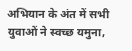अभियान के अंत में सभी युवाओं ने स्वच्छ यमुना,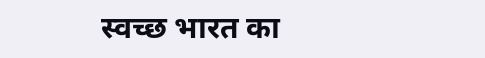स्वच्छ भारत का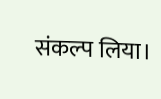संकल्प लिया।